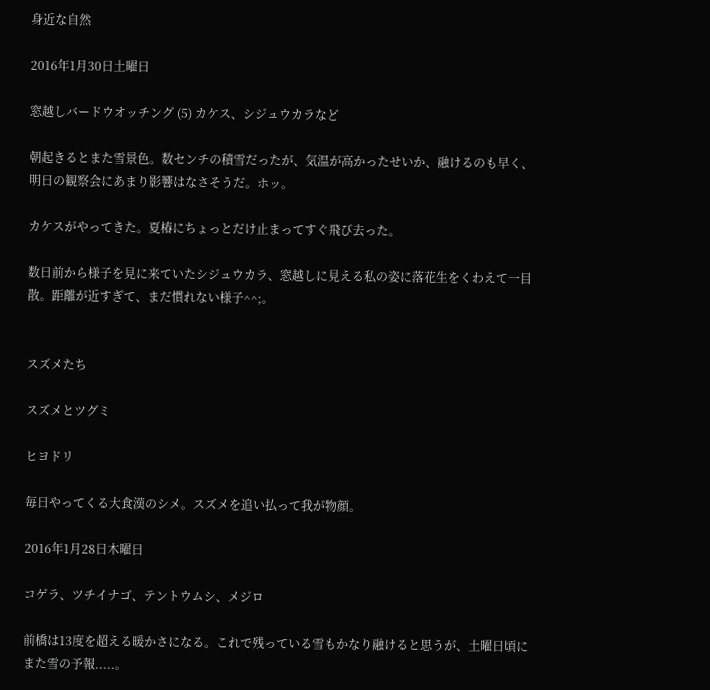身近な自然

2016年1月30日土曜日

窓越しバードウオッチング (5) カケス、シジュウカラなど

朝起きるとまた雪景色。数センチの積雪だったが、気温が高かったせいか、融けるのも早く、明日の観察会にあまり影響はなさそうだ。ホッ。

カケスがやってきた。夏椿にちょっとだけ止まってすぐ飛び去った。

数日前から様子を見に来ていたシジュウカラ、窓越しに見える私の姿に落花生をくわえて一目散。距離が近すぎて、まだ慣れない様子^^;。


スズメたち

スズメとツグミ

ヒヨドリ

毎日やってくる大食漢のシメ。スズメを追い払って我が物顔。

2016年1月28日木曜日

コゲラ、ツチイナゴ、テントウムシ、メジロ

前橋は13度を超える暖かさになる。これで残っている雪もかなり融けると思うが、土曜日頃にまた雪の予報.....。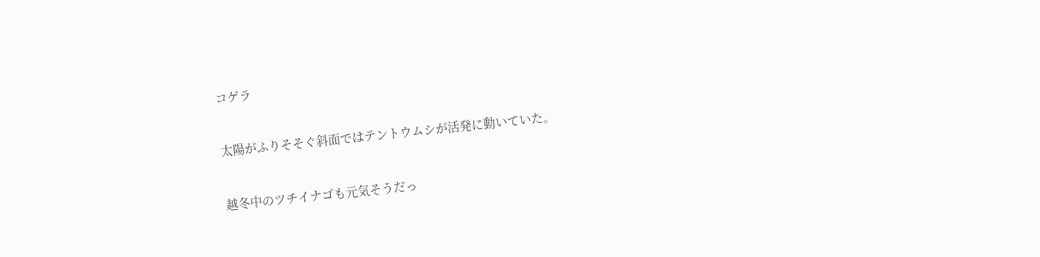コゲラ

太陽がふりそそぐ斜面ではテントウムシが活発に動いていた。

越冬中のツチイナゴも元気そうだっ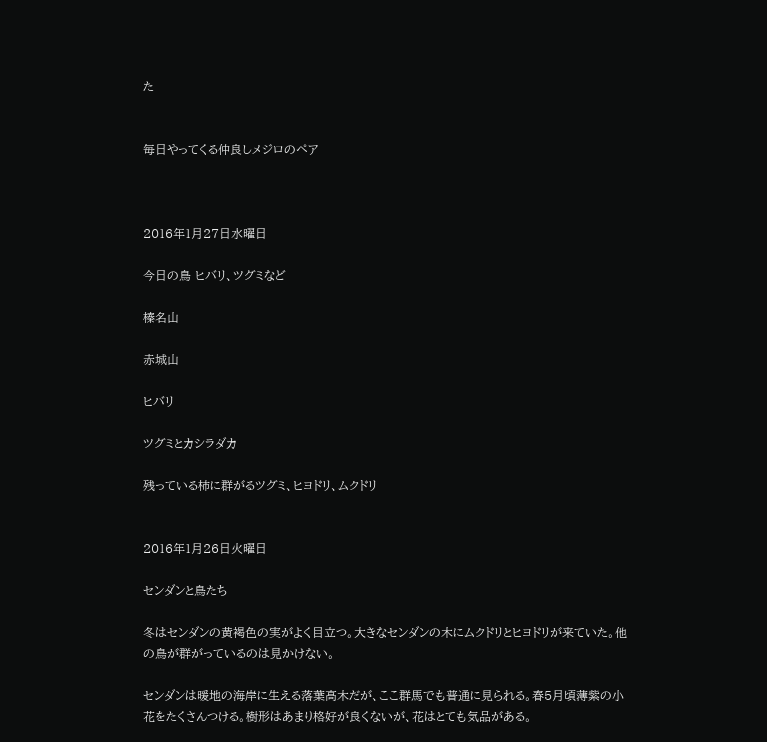た


毎日やってくる仲良しメジロのペア



2016年1月27日水曜日

今日の鳥 ヒバリ、ツグミなど

榛名山

赤城山

ヒバリ

ツグミとカシラダカ

残っている柿に群がるツグミ、ヒヨドリ、ムクドリ


2016年1月26日火曜日

センダンと鳥たち

冬はセンダンの黄褐色の実がよく目立つ。大きなセンダンの木にムクドリとヒヨドリが来ていた。他の鳥が群がっているのは見かけない。

センダンは暖地の海岸に生える落葉高木だが、ここ群馬でも普通に見られる。春5月頃薄紫の小花をたくさんつける。樹形はあまり格好が良くないが、花はとても気品がある。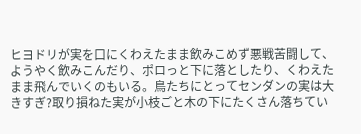ヒヨドリが実を口にくわえたまま飲みこめず悪戦苦闘して、ようやく飲みこんだり、ポロっと下に落としたり、くわえたまま飛んでいくのもいる。鳥たちにとってセンダンの実は大きすぎ?取り損ねた実が小枝ごと木の下にたくさん落ちてい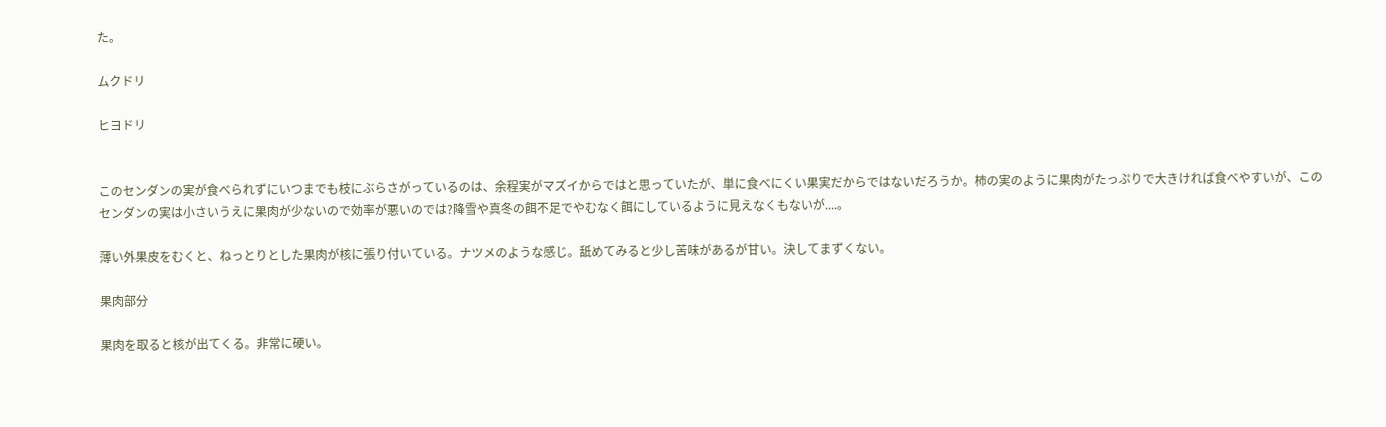た。

ムクドリ

ヒヨドリ


このセンダンの実が食べられずにいつまでも枝にぶらさがっているのは、余程実がマズイからではと思っていたが、単に食べにくい果実だからではないだろうか。柿の実のように果肉がたっぷりで大きければ食べやすいが、このセンダンの実は小さいうえに果肉が少ないので効率が悪いのでは?降雪や真冬の餌不足でやむなく餌にしているように見えなくもないが....。

薄い外果皮をむくと、ねっとりとした果肉が核に張り付いている。ナツメのような感じ。舐めてみると少し苦味があるが甘い。決してまずくない。

果肉部分

果肉を取ると核が出てくる。非常に硬い。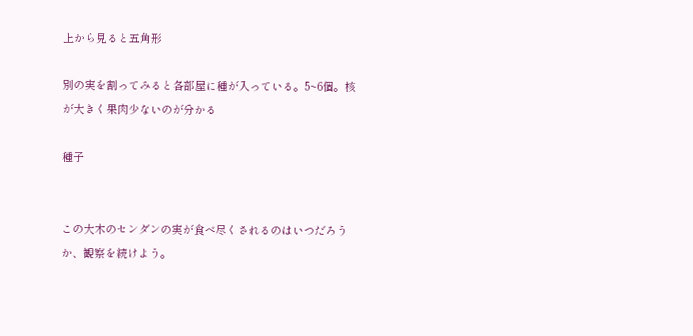上から見ると五角形

別の実を割ってみると各部屋に種が入っている。5~6個。核が大きく果肉少ないのが分かる

種子


この大木のセンダンの実が食べ尽くされるのはいつだろうか、観察を続けよう。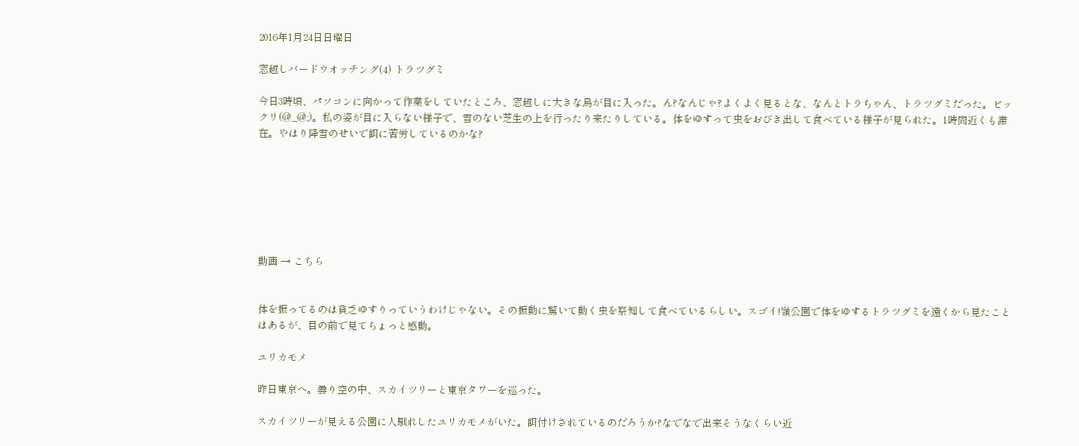2016年1月24日日曜日

窓越しバードウオッチング(4) トラツグミ

今日3時頃、パソコンに向かって作業をしていたところ、窓越しに大きな鳥が目に入った。ん?なんじゃ?よくよく見るとな、なんとトラちゃん、トラツグミだった。ビックリ(@_@;)。私の姿が目に入らない様子で、雪のない芝生の上を行ったり来たりしている。体をゆすって虫をおびき出して食べている様子が見られた。1時間近くも滞在。やはり降雪のせいで餌に苦労しているのかな?







動画 → こちら


体を振ってるのは貧乏ゆすりっていうわけじゃない。その振動に驚いて動く虫を察知して食べているらしい。スゴイ!嶺公園で体をゆするトラツグミを遠くから見たことはあるが、目の前で見てちょっと感動。

ユリカモメ

昨日東京へ。曇り空の中、スカイツリーと東京タワーを巡った。

スカイツリーが見える公園に人馴れしたユリカモメがいた。餌付けされているのだろうか?なでなで出来そうなくらい近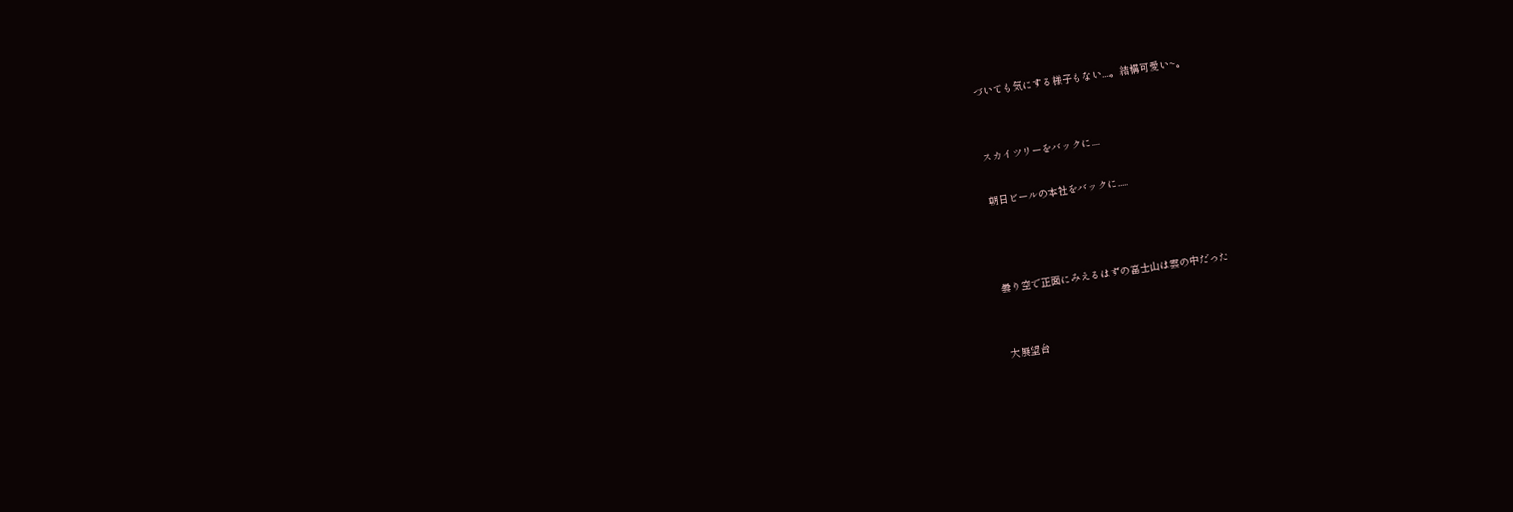づいても気にする様子もない....。結構可愛い~。


スカイツリーをバックに....

朝日ビールの本社をバックに.....



曇り空で正面にみえるはずの富士山は雲の中だった


大展望台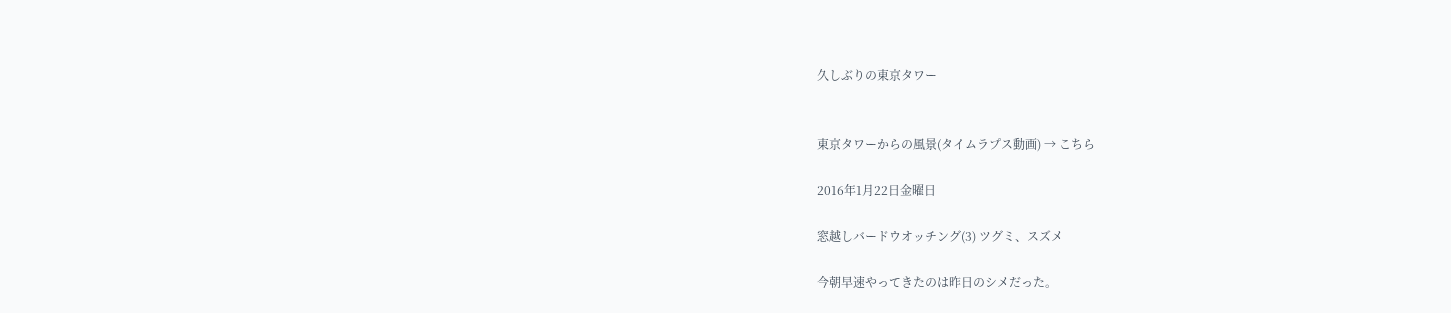久しぶりの東京タワー


東京タワーからの風景(タイムラプス動画) → こちら

2016年1月22日金曜日

窓越しバードウオッチング(3) ツグミ、スズメ

今朝早速やってきたのは昨日のシメだった。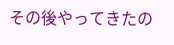その後やってきたの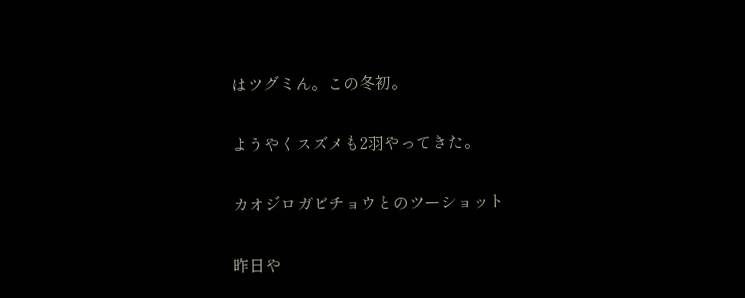はツグミん。この冬初。

ようやくスズメも2羽やってきた。

カオジロガビチョウとのツーショット

昨日や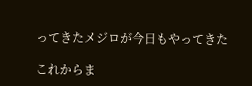ってきたメジロが今日もやってきた

これからま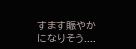すます賑やかになりそう....